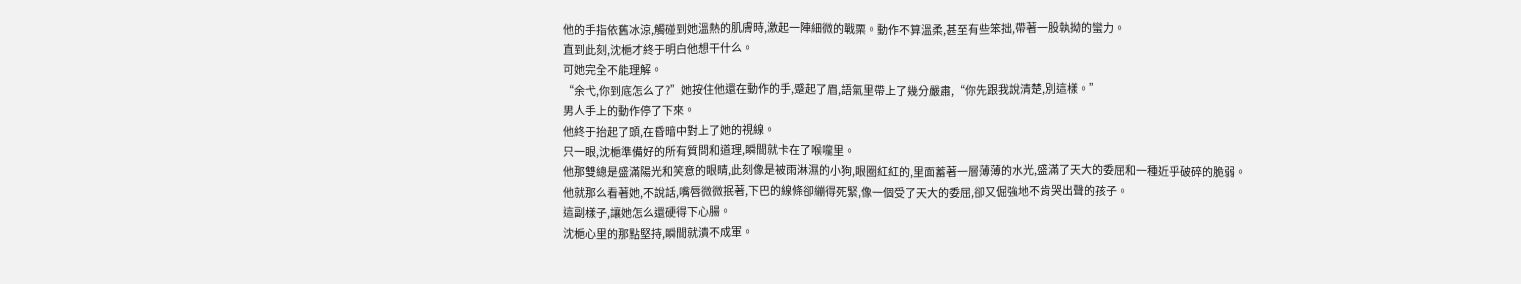他的手指依舊冰涼,觸碰到她溫熱的肌膚時,激起一陣細微的戰栗。動作不算溫柔,甚至有些笨拙,帶著一股執拗的蠻力。
直到此刻,沈梔才終于明白他想干什么。
可她完全不能理解。
“余弋,你到底怎么了?”她按住他還在動作的手,蹙起了眉,語氣里帶上了幾分嚴肅,“你先跟我說清楚,別這樣。”
男人手上的動作停了下來。
他終于抬起了頭,在昏暗中對上了她的視線。
只一眼,沈梔準備好的所有質問和道理,瞬間就卡在了喉嚨里。
他那雙總是盛滿陽光和笑意的眼睛,此刻像是被雨淋濕的小狗,眼圈紅紅的,里面蓄著一層薄薄的水光,盛滿了天大的委屈和一種近乎破碎的脆弱。
他就那么看著她,不說話,嘴唇微微抿著,下巴的線條卻繃得死緊,像一個受了天大的委屈,卻又倔強地不肯哭出聲的孩子。
這副樣子,讓她怎么還硬得下心腸。
沈梔心里的那點堅持,瞬間就潰不成軍。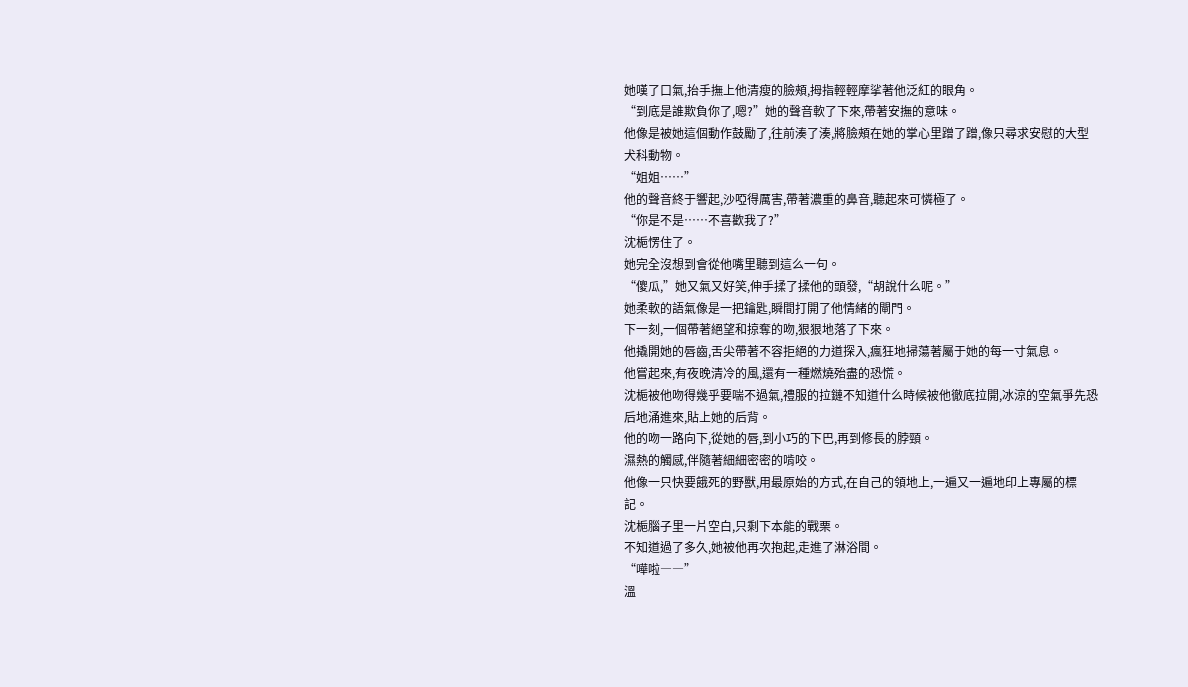她嘆了口氣,抬手撫上他清瘦的臉頰,拇指輕輕摩挲著他泛紅的眼角。
“到底是誰欺負你了,嗯?”她的聲音軟了下來,帶著安撫的意味。
他像是被她這個動作鼓勵了,往前湊了湊,將臉頰在她的掌心里蹭了蹭,像只尋求安慰的大型犬科動物。
“姐姐……”
他的聲音終于響起,沙啞得厲害,帶著濃重的鼻音,聽起來可憐極了。
“你是不是……不喜歡我了?”
沈梔愣住了。
她完全沒想到會從他嘴里聽到這么一句。
“傻瓜,”她又氣又好笑,伸手揉了揉他的頭發,“胡說什么呢。”
她柔軟的語氣像是一把鑰匙,瞬間打開了他情緒的閘門。
下一刻,一個帶著絕望和掠奪的吻,狠狠地落了下來。
他撬開她的唇齒,舌尖帶著不容拒絕的力道探入,瘋狂地掃蕩著屬于她的每一寸氣息。
他嘗起來,有夜晚清冷的風,還有一種燃燒殆盡的恐慌。
沈梔被他吻得幾乎要喘不過氣,禮服的拉鏈不知道什么時候被他徹底拉開,冰涼的空氣爭先恐后地涌進來,貼上她的后背。
他的吻一路向下,從她的唇,到小巧的下巴,再到修長的脖頸。
濕熱的觸感,伴隨著細細密密的啃咬。
他像一只快要餓死的野獸,用最原始的方式,在自己的領地上,一遍又一遍地印上專屬的標記。
沈梔腦子里一片空白,只剩下本能的戰栗。
不知道過了多久,她被他再次抱起,走進了淋浴間。
“嘩啦――”
溫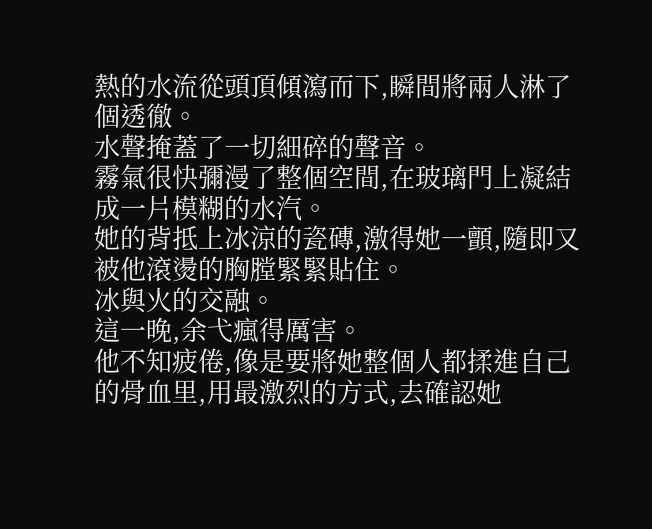熱的水流從頭頂傾瀉而下,瞬間將兩人淋了個透徹。
水聲掩蓋了一切細碎的聲音。
霧氣很快彌漫了整個空間,在玻璃門上凝結成一片模糊的水汽。
她的背抵上冰涼的瓷磚,激得她一顫,隨即又被他滾燙的胸膛緊緊貼住。
冰與火的交融。
這一晚,余弋瘋得厲害。
他不知疲倦,像是要將她整個人都揉進自己的骨血里,用最激烈的方式,去確認她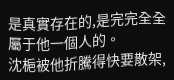是真實存在的,是完完全全屬于他一個人的。
沈梔被他折騰得快要散架,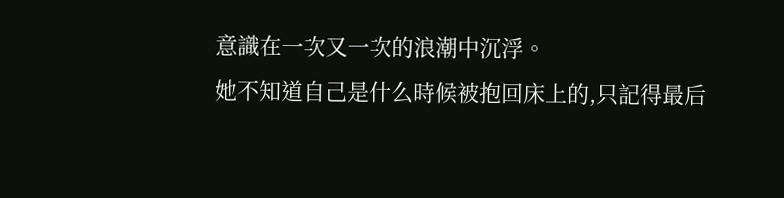意識在一次又一次的浪潮中沉浮。
她不知道自己是什么時候被抱回床上的,只記得最后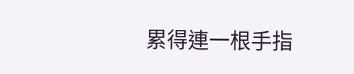累得連一根手指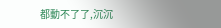都動不了了,沉沉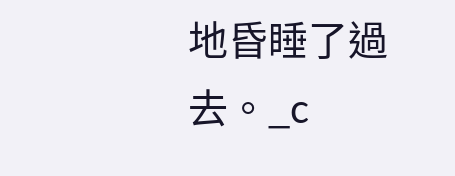地昏睡了過去。_c